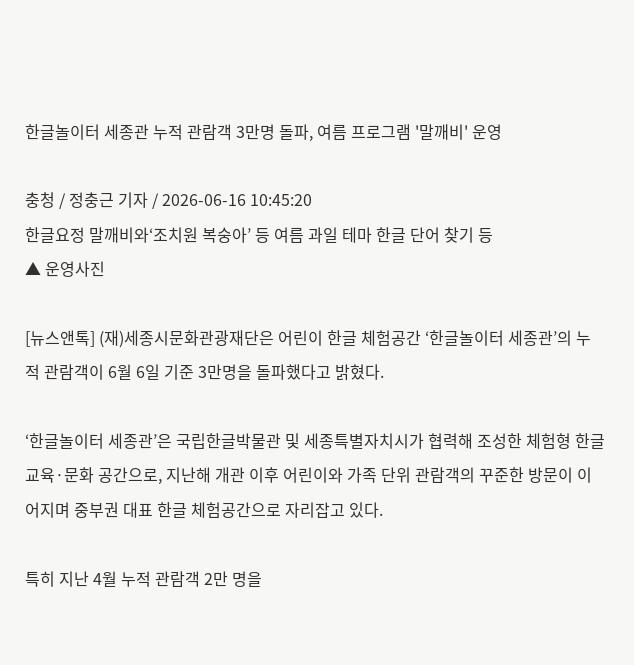한글놀이터 세종관 누적 관람객 3만명 돌파, 여름 프로그램 '말깨비' 운영

충청 / 정충근 기자 / 2026-06-16 10:45:20
한글요정 말깨비와‘조치원 복숭아’ 등 여름 과일 테마 한글 단어 찾기 등
▲ 운영사진

[뉴스앤톡] (재)세종시문화관광재단은 어린이 한글 체험공간 ‘한글놀이터 세종관’의 누적 관람객이 6월 6일 기준 3만명을 돌파했다고 밝혔다.

‘한글놀이터 세종관’은 국립한글박물관 및 세종특별자치시가 협력해 조성한 체험형 한글 교육·문화 공간으로, 지난해 개관 이후 어린이와 가족 단위 관람객의 꾸준한 방문이 이어지며 중부권 대표 한글 체험공간으로 자리잡고 있다.

특히 지난 4월 누적 관람객 2만 명을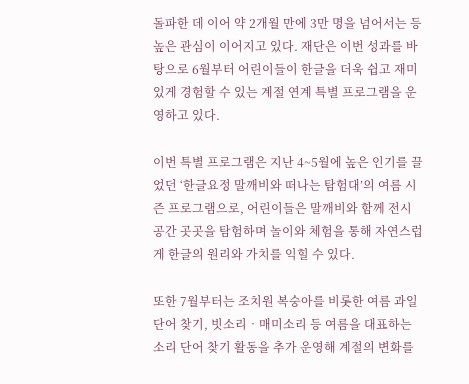돌파한 데 이어 약 2개월 만에 3만 명을 넘어서는 등 높은 관심이 이어지고 있다. 재단은 이번 성과를 바탕으로 6월부터 어린이들이 한글을 더욱 쉽고 재미있게 경험할 수 있는 계절 연계 특별 프로그램을 운영하고 있다.

이번 특별 프로그램은 지난 4~5월에 높은 인기를 끌었던 ‘한글요정 말깨비와 떠나는 탐험대’의 여름 시즌 프로그램으로, 어린이들은 말깨비와 함께 전시 공간 곳곳을 탐험하며 놀이와 체험을 통해 자연스럽게 한글의 원리와 가치를 익힐 수 있다.

또한 7월부터는 조치원 복숭아를 비롯한 여름 과일 단어 찾기, 빗소리‧매미소리 등 여름을 대표하는 소리 단어 찾기 활동을 추가 운영해 계절의 변화를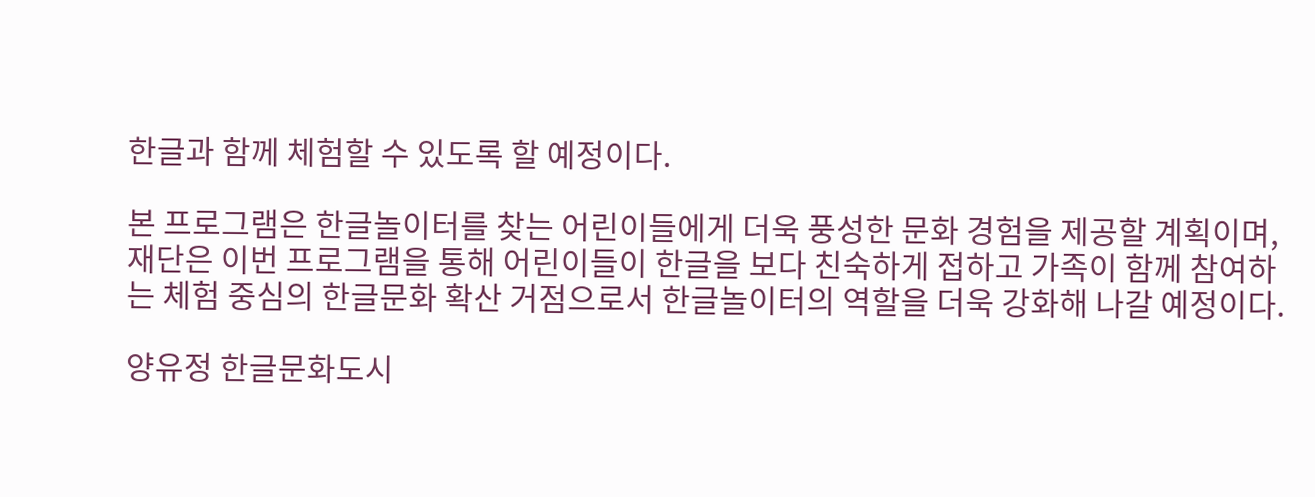한글과 함께 체험할 수 있도록 할 예정이다.

본 프로그램은 한글놀이터를 찾는 어린이들에게 더욱 풍성한 문화 경험을 제공할 계획이며, 재단은 이번 프로그램을 통해 어린이들이 한글을 보다 친숙하게 접하고 가족이 함께 참여하는 체험 중심의 한글문화 확산 거점으로서 한글놀이터의 역할을 더욱 강화해 나갈 예정이다.

양유정 한글문화도시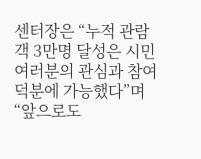센터장은 “누적 관람객 3만명 달성은 시민 여러분의 관심과 참여 덕분에 가능했다”며 “앞으로도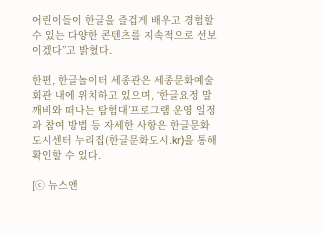어린이들이 한글을 즐겁게 배우고 경험할 수 있는 다양한 콘텐츠를 지속적으로 선보이겠다”고 밝혔다.

한편, 한글놀이터 세종관은 세종문화예술회관 내에 위치하고 있으며, ‘한글요정 말깨비와 떠나는 탐험대’프로그램 운영 일정과 참여 방법 등 자세한 사항은 한글문화도시센터 누리집(한글문화도시.kr)을 통해 확인할 수 있다.

[ⓒ 뉴스앤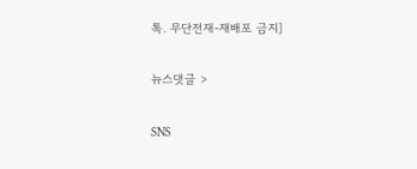톡. 무단전재-재배포 금지]

뉴스댓글 >

SNS